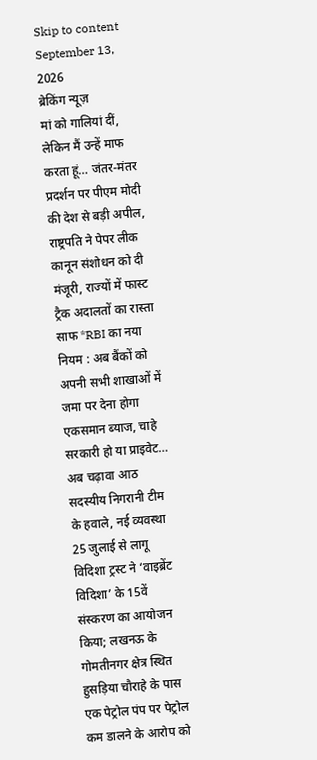Skip to content
September 13, 2026
ब्रेकिंग न्यूज़
मां को गालियां दीं, लेकिन मैं उन्हें माफ करता हूं… जंतर-मंतर प्रदर्शन पर पीएम मोदी की देश से बड़ी अपील, राष्ट्रपति ने पेपर लीक कानून संशोधन को दी मंजूरी, राज्यों में फास्ट ट्रैक अदालतों का रास्ता साफ *RBI का नया नियम : अब बैंकों को अपनी सभी शाखाओं में जमा पर देना होगा एकसमान ब्याज, चाहे सरकारी हो या प्राइवेट… अब चढ़ावा आठ सदस्यीय निगरानी टीम के हवाले, नई व्यवस्था 25 जुलाई से लागू विदिशा ट्रस्ट ने ‘वाइब्रेंट विदिशा’ के 15वें संस्करण का आयोजन किया; लखनऊ के गोमतीनगर क्षेत्र स्थित हुसड़िया चौराहे के पास एक पेट्रोल पंप पर पेट्रोल कम डालने के आरोप को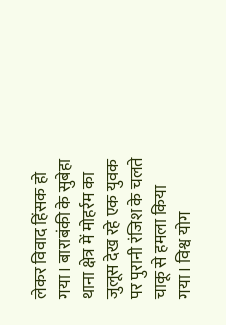लेकर विवाद हिंसक हो गया। बाराबंकी के सुबेहा थाना क्षेत्र में मोहर्रम का जुलूस देख रहे एक युवक पर पुरानी रंजिश के चलते चाकू से हमला किया गया। विश्व योग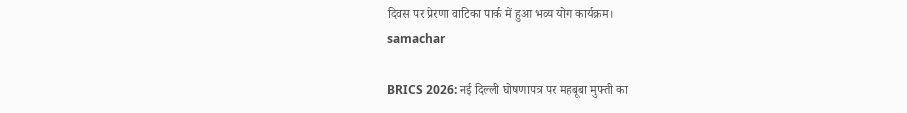दिवस पर प्रेरणा वाटिका पार्क में हुआ भव्य योग कार्यक्रम।
samachar

BRICS 2026: नई दिल्ली घोषणापत्र पर महबूबा मुफ्ती का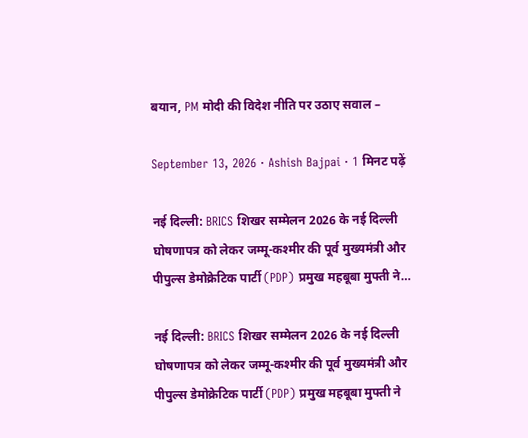बयान, PM मोदी की विदेश नीति पर उठाए सवाल –

September 13, 2026 · Ashish Bajpai · 1 मिनट पढ़ें

नई दिल्ली: BRICS शिखर सम्मेलन 2026 के नई दिल्ली घोषणापत्र को लेकर जम्मू-कश्मीर की पूर्व मुख्यमंत्री और पीपुल्स डेमोक्रेटिक पार्टी (PDP) प्रमुख महबूबा मुफ्ती ने…

नई दिल्ली: BRICS शिखर सम्मेलन 2026 के नई दिल्ली घोषणापत्र को लेकर जम्मू-कश्मीर की पूर्व मुख्यमंत्री और पीपुल्स डेमोक्रेटिक पार्टी (PDP) प्रमुख महबूबा मुफ्ती ने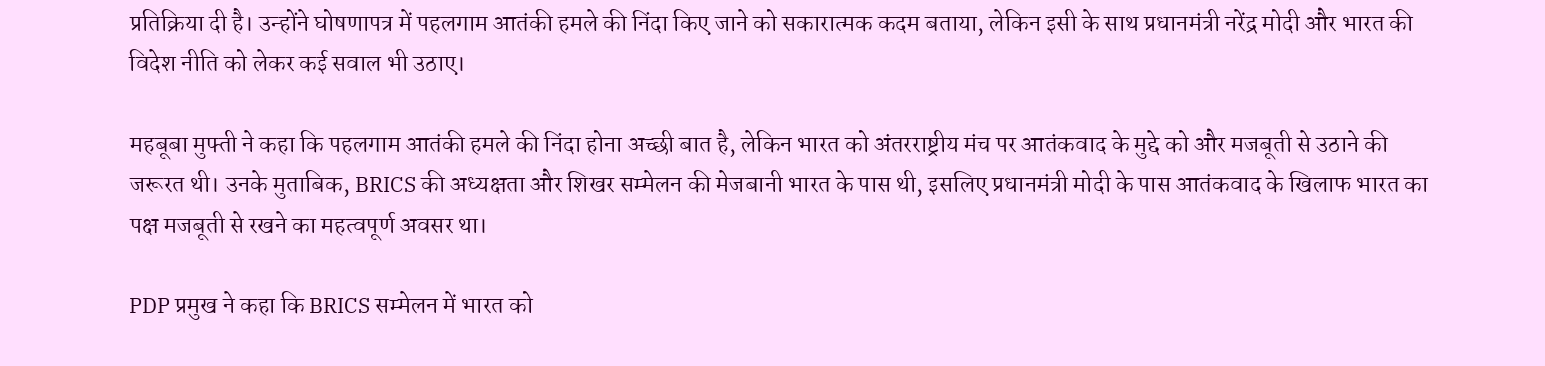प्रतिक्रिया दी है। उन्होंने घोषणापत्र में पहलगाम आतंकी हमले की निंदा किए जाने को सकारात्मक कदम बताया, लेकिन इसी के साथ प्रधानमंत्री नरेंद्र मोदी और भारत की विदेश नीति को लेकर कई सवाल भी उठाए।

महबूबा मुफ्ती ने कहा कि पहलगाम आतंकी हमले की निंदा होना अच्छी बात है, लेकिन भारत को अंतरराष्ट्रीय मंच पर आतंकवाद के मुद्दे को और मजबूती से उठाने की जरूरत थी। उनके मुताबिक, BRICS की अध्यक्षता और शिखर सम्मेलन की मेजबानी भारत के पास थी, इसलिए प्रधानमंत्री मोदी के पास आतंकवाद के खिलाफ भारत का पक्ष मजबूती से रखने का महत्वपूर्ण अवसर था।

PDP प्रमुख ने कहा कि BRICS सम्मेलन में भारत को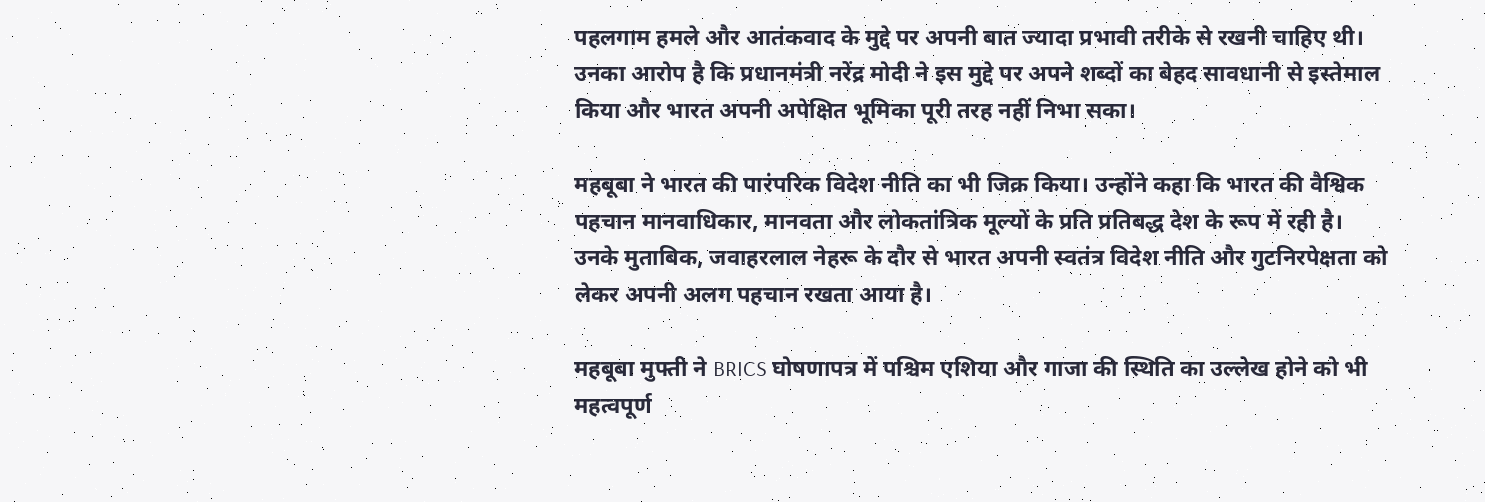पहलगाम हमले और आतंकवाद के मुद्दे पर अपनी बात ज्यादा प्रभावी तरीके से रखनी चाहिए थी। उनका आरोप है कि प्रधानमंत्री नरेंद्र मोदी ने इस मुद्दे पर अपने शब्दों का बेहद सावधानी से इस्तेमाल किया और भारत अपनी अपेक्षित भूमिका पूरी तरह नहीं निभा सका।

महबूबा ने भारत की पारंपरिक विदेश नीति का भी जिक्र किया। उन्होंने कहा कि भारत की वैश्विक पहचान मानवाधिकार, मानवता और लोकतांत्रिक मूल्यों के प्रति प्रतिबद्ध देश के रूप में रही है। उनके मुताबिक, जवाहरलाल नेहरू के दौर से भारत अपनी स्वतंत्र विदेश नीति और गुटनिरपेक्षता को लेकर अपनी अलग पहचान रखता आया है।

महबूबा मुफ्ती ने BRICS घोषणापत्र में पश्चिम एशिया और गाजा की स्थिति का उल्लेख होने को भी महत्वपूर्ण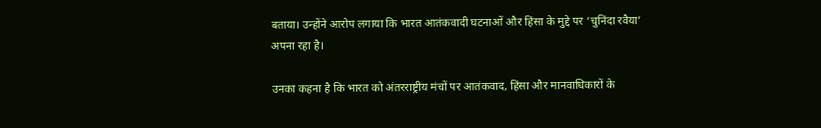बताया। उन्होंने आरोप लगाया कि भारत आतंकवादी घटनाओं और हिंसा के मुद्दे पर ‘चुनिंदा रवैया’ अपना रहा है।

उनका कहना है कि भारत को अंतरराष्ट्रीय मंचों पर आतंकवाद, हिंसा और मानवाधिकारों के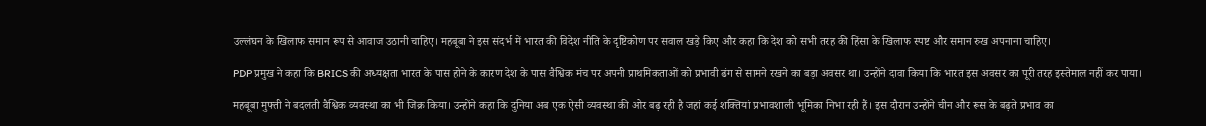उल्लंघन के खिलाफ समान रूप से आवाज उठानी चाहिए। महबूबा ने इस संदर्भ में भारत की विदेश नीति के दृष्टिकोण पर सवाल खड़े किए और कहा कि देश को सभी तरह की हिंसा के खिलाफ स्पष्ट और समान रुख अपनाना चाहिए।

PDP प्रमुख ने कहा कि BRICS की अध्यक्षता भारत के पास होने के कारण देश के पास वैश्विक मंच पर अपनी प्राथमिकताओं को प्रभावी ढंग से सामने रखने का बड़ा अवसर था। उन्होंने दावा किया कि भारत इस अवसर का पूरी तरह इस्तेमाल नहीं कर पाया।

महबूबा मुफ्ती ने बदलती वैश्विक व्यवस्था का भी जिक्र किया। उन्होंने कहा कि दुनिया अब एक ऐसी व्यवस्था की ओर बढ़ रही है जहां कई शक्तियां प्रभावशाली भूमिका निभा रही हैं। इस दौरान उन्होंने चीन और रूस के बढ़ते प्रभाव का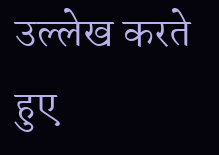उल्लेख करते हुए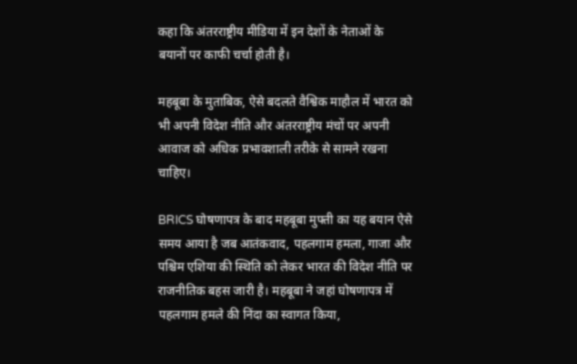कहा कि अंतरराष्ट्रीय मीडिया में इन देशों के नेताओं के बयानों पर काफी चर्चा होती है।

महबूबा के मुताबिक, ऐसे बदलते वैश्विक माहौल में भारत को भी अपनी विदेश नीति और अंतरराष्ट्रीय मंचों पर अपनी आवाज को अधिक प्रभावशाली तरीके से सामने रखना चाहिए।

BRICS घोषणापत्र के बाद महबूबा मुफ्ती का यह बयान ऐसे समय आया है जब आतंकवाद, पहलगाम हमला, गाजा और पश्चिम एशिया की स्थिति को लेकर भारत की विदेश नीति पर राजनीतिक बहस जारी है। महबूबा ने जहां घोषणापत्र में पहलगाम हमले की निंदा का स्वागत किया,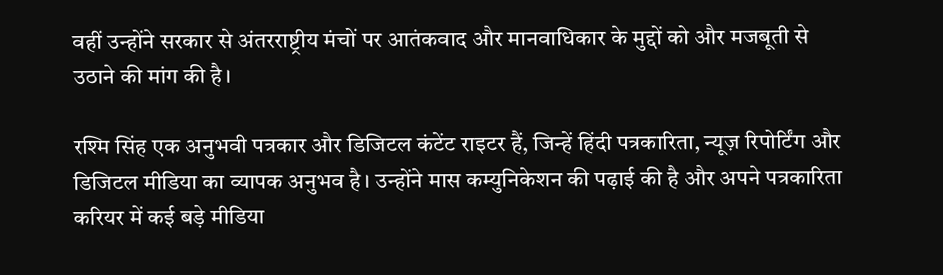वहीं उन्होंने सरकार से अंतरराष्ट्रीय मंचों पर आतंकवाद और मानवाधिकार के मुद्दों को और मजबूती से उठाने की मांग की है।

रश्मि सिंह एक अनुभवी पत्रकार और डिजिटल कंटेंट राइटर हैं, जिन्हें हिंदी पत्रकारिता, न्यूज़ रिपोर्टिंग और डिजिटल मीडिया का व्यापक अनुभव है। उन्होंने मास कम्युनिकेशन की पढ़ाई की है और अपने पत्रकारिता करियर में कई बड़े मीडिया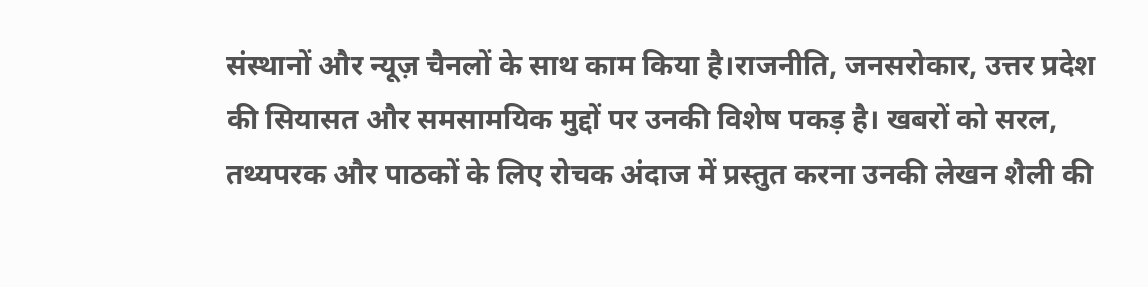संस्थानों और न्यूज़ चैनलों के साथ काम किया है।राजनीति, जनसरोकार, उत्तर प्रदेश की सियासत और समसामयिक मुद्दों पर उनकी विशेष पकड़ है। खबरों को सरल, तथ्यपरक और पाठकों के लिए रोचक अंदाज में प्रस्तुत करना उनकी लेखन शैली की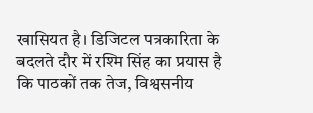खासियत है। डिजिटल पत्रकारिता के बदलते दौर में रश्मि सिंह का प्रयास है कि पाठकों तक तेज, विश्वसनीय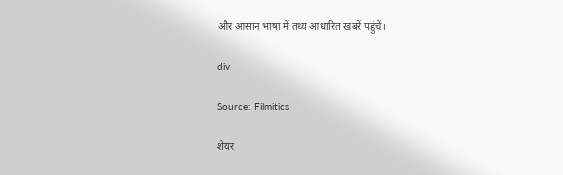और आसान भाषा में तथ्य आधारित खबरें पहुंचें।

div

Source: Filmitics

शेयर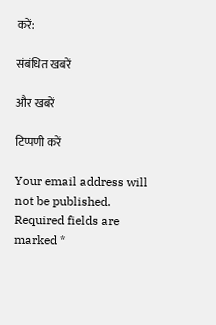करें:

संबंधित खबरें

और खबरें

टिप्पणी करें

Your email address will not be published. Required fields are marked *